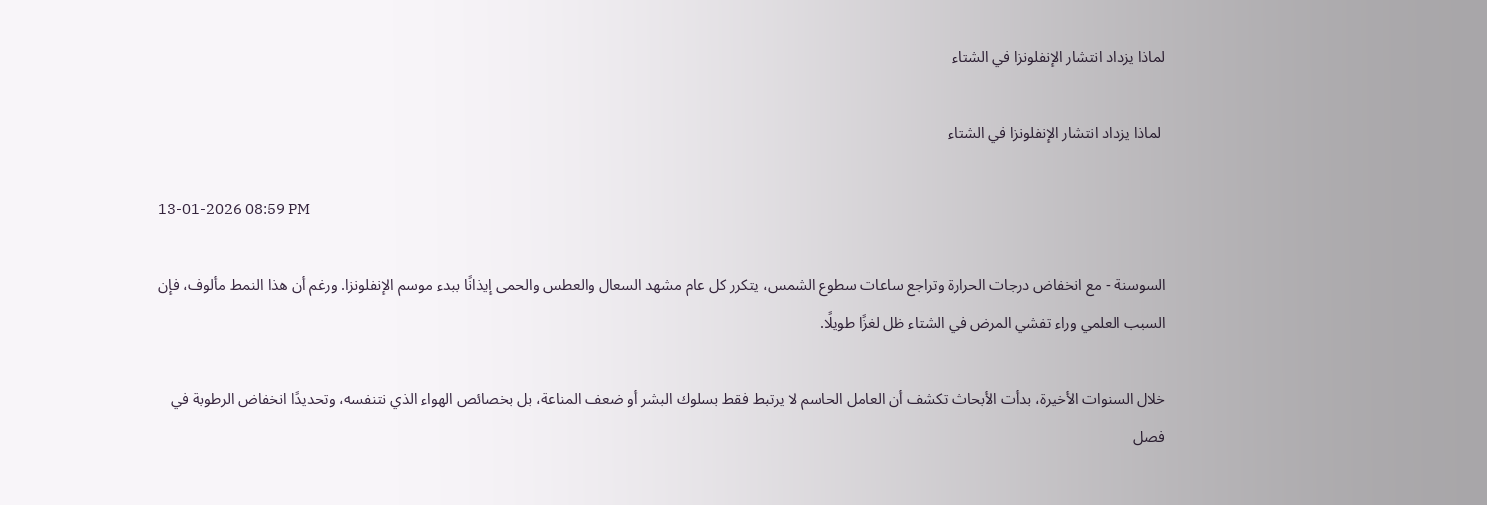لماذا يزداد انتشار الإنفلونزا في الشتاء

 لماذا يزداد انتشار الإنفلونزا في الشتاء

13-01-2026 08:59 PM

السوسنة - مع انخفاض درجات الحرارة وتراجع ساعات سطوع الشمس، يتكرر كل عام مشهد السعال والعطس والحمى إيذانًا ببدء موسم الإنفلونزا. ورغم أن هذا النمط مألوف، فإن السبب العلمي وراء تفشي المرض في الشتاء ظل لغزًا طويلًا.

خلال السنوات الأخيرة، بدأت الأبحاث تكشف أن العامل الحاسم لا يرتبط فقط بسلوك البشر أو ضعف المناعة، بل بخصائص الهواء الذي نتنفسه، وتحديدًا انخفاض الرطوبة في فصل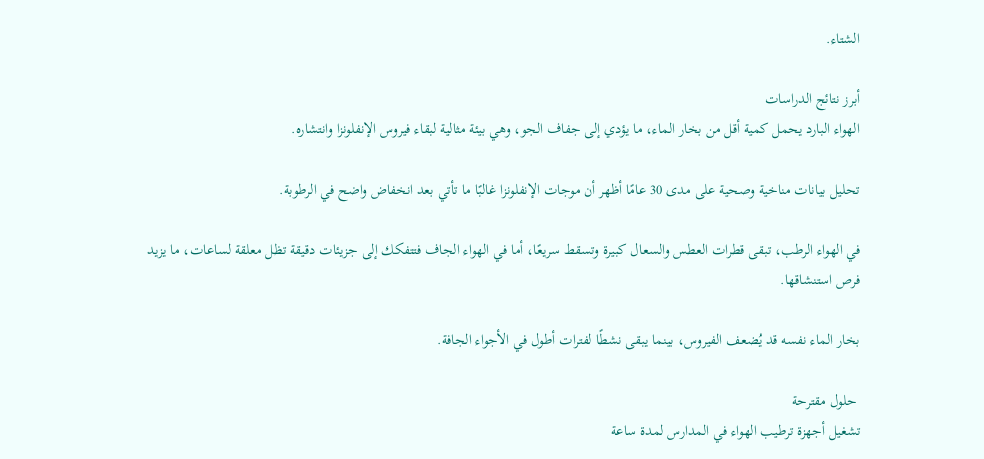الشتاء.

أبرز نتائج الدراسات
الهواء البارد يحمل كمية أقل من بخار الماء، ما يؤدي إلى جفاف الجو، وهي بيئة مثالية لبقاء فيروس الإنفلونزا وانتشاره.

تحليل بيانات مناخية وصحية على مدى 30 عامًا أظهر أن موجات الإنفلونزا غالبًا ما تأتي بعد انخفاض واضح في الرطوبة.

في الهواء الرطب، تبقى قطرات العطس والسعال كبيرة وتسقط سريعًا، أما في الهواء الجاف فتتفكك إلى جزيئات دقيقة تظل معلقة لساعات، ما يزيد فرص استنشاقها.

بخار الماء نفسه قد يُضعف الفيروس، بينما يبقى نشطًا لفترات أطول في الأجواء الجافة.

 حلول مقترحة
تشغيل أجهزة ترطيب الهواء في المدارس لمدة ساعة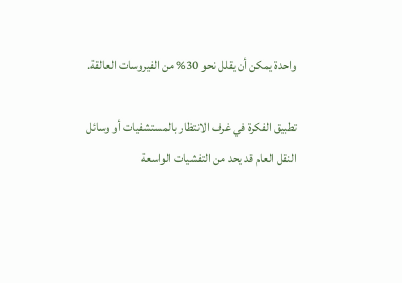واحدة يمكن أن يقلل نحو 30% من الفيروسات العالقة.

تطبيق الفكرة في غرف الانتظار بالمستشفيات أو وسائل النقل العام قد يحد من التفشيات الواسعة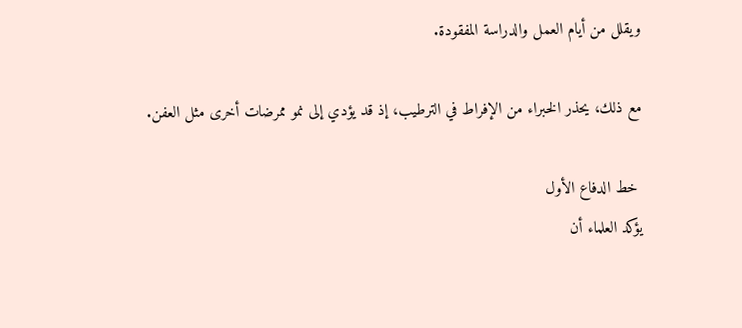ويقلل من أيام العمل والدراسة المفقودة.

مع ذلك، يحذر الخبراء من الإفراط في الترطيب، إذ قد يؤدي إلى نمو ممرضات أخرى مثل العفن.

 خط الدفاع الأول
يؤكد العلماء أن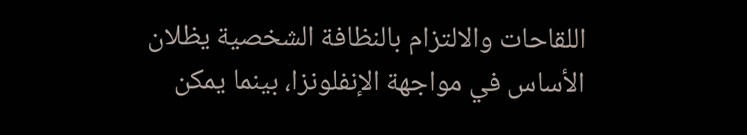اللقاحات والالتزام بالنظافة الشخصية يظلان الأساس في مواجهة الإنفلونزا، بينما يمكن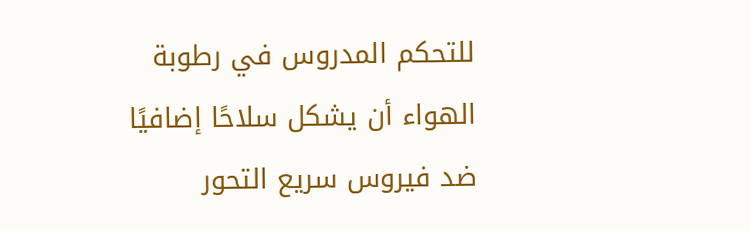للتحكم المدروس في رطوبة الهواء أن يشكل سلاحًا إضافيًا ضد فيروس سريع التحور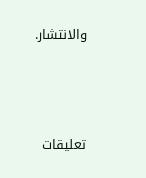والانتشار.



تعليقات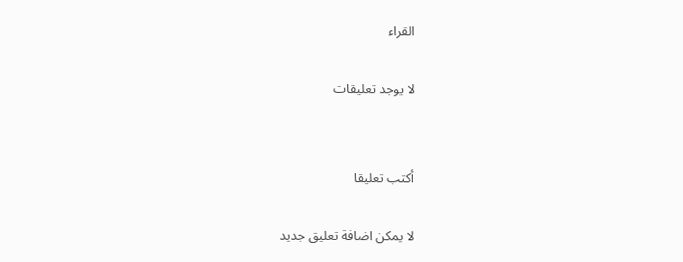القراء

لا يوجد تعليقات


أكتب تعليقا

لا يمكن اضافة تعليق جديد